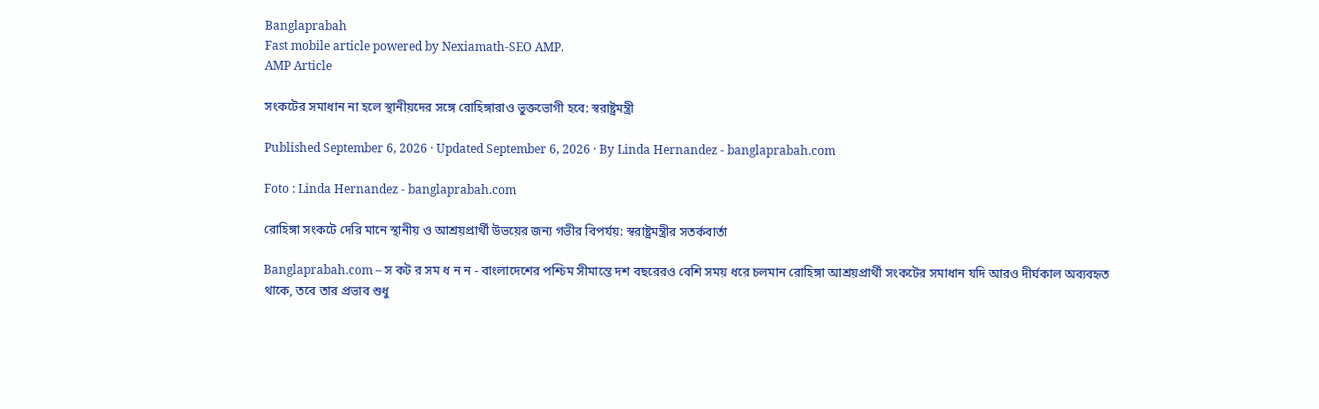Banglaprabah
Fast mobile article powered by Nexiamath-SEO AMP.
AMP Article

সংকটের সমাধান না হলে স্থানীয়দের সঙ্গে রোহিঙ্গারাও ভুক্তভোগী হবে: স্বরাষ্ট্রমন্ত্রী

Published September 6, 2026 · Updated September 6, 2026 · By Linda Hernandez - banglaprabah.com

Foto : Linda Hernandez - banglaprabah.com

রোহিঙ্গা সংকটে দেরি মানে স্থানীয় ও আশ্রয়প্রার্থী উভয়ের জন্য গভীর বিপর্যয়: স্বরাষ্ট্রমন্ত্রীর সতর্কবার্তা

Banglaprabah.com – স কট র সম ধ ন ন - বাংলাদেশের পশ্চিম সীমান্তে দশ বছরেরও বেশি সময় ধরে চলমান রোহিঙ্গা আশ্রয়প্রার্থী সংকটের সমাধান যদি আরও দীর্ঘকাল অব্যবহৃত থাকে, তবে তার প্রভাব শুধু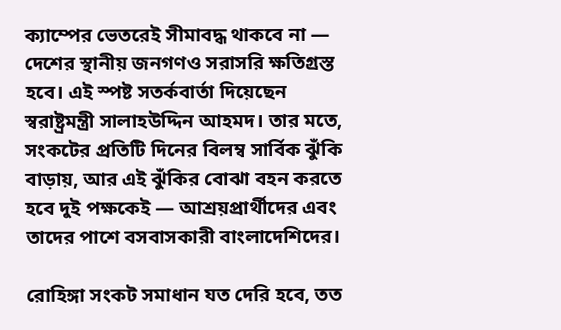ক্যাম্পের ভেতরেই সীমাবদ্ধ থাকবে না — দেশের স্থানীয় জনগণও সরাসরি ক্ষতিগ্রস্ত হবে। এই স্পষ্ট সতর্কবার্তা দিয়েছেন স্বরাষ্ট্রমন্ত্রী সালাহউদ্দিন আহমদ। তার মতে, সংকটের প্রতিটি দিনের বিলম্ব সার্বিক ঝুঁকি বাড়ায়, আর এই ঝুঁকির বোঝা বহন করতে হবে দুই পক্ষকেই — আশ্রয়প্রার্থীদের এবং তাদের পাশে বসবাসকারী বাংলাদেশিদের।

রোহিঙ্গা সংকট সমাধান যত দেরি হবে, তত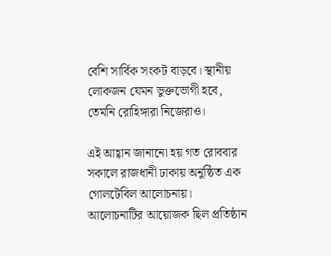বেশি সার্বিক সংকট বাড়বে। স্থানীয় লোকজন যেমন ভুক্তভোগী হবে, তেমনি রোহিঙ্গারা নিজেরাও।

এই আহ্বান জানানো হয় গত রোববার সকালে রাজধানী ঢাকায় অনুষ্ঠিত এক গোলটেবিল আলোচনায়। আলোচনাটির আয়োজক ছিল প্রতিষ্ঠান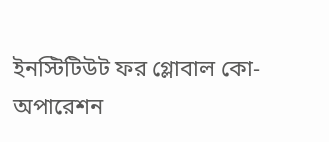ইনস্টিটিউট ফর গ্লোবাল কো-অপারেশন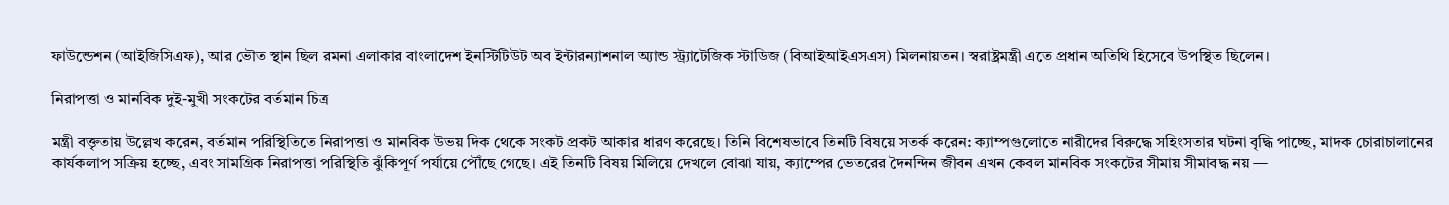ফাউন্ডেশন (আইজিসিএফ), আর ভৌত স্থান ছিল রমনা এলাকার বাংলাদেশ ইনস্টিটিউট অব ইন্টারন্যাশনাল অ্যান্ড স্ট্র্যাটেজিক স্টাডিজ (বিআইআইএসএস) মিলনায়তন। স্বরাষ্ট্রমন্ত্রী এতে প্রধান অতিথি হিসেবে উপস্থিত ছিলেন।

নিরাপত্তা ও মানবিক দুই-মুখী সংকটের বর্তমান চিত্র

মন্ত্রী বক্তৃতায় উল্লেখ করেন, বর্তমান পরিস্থিতিতে নিরাপত্তা ও মানবিক উভয় দিক থেকে সংকট প্রকট আকার ধারণ করেছে। তিনি বিশেষভাবে তিনটি বিষয়ে সতর্ক করেন: ক্যাম্পগুলোতে নারীদের বিরুদ্ধে সহিংসতার ঘটনা বৃদ্ধি পাচ্ছে, মাদক চোরাচালানের কার্যকলাপ সক্রিয় হচ্ছে, এবং সামগ্রিক নিরাপত্তা পরিস্থিতি ঝুঁকিপূর্ণ পর্যায়ে পৌঁছে গেছে। এই তিনটি বিষয় মিলিয়ে দেখলে বোঝা যায়, ক্যাম্পের ভেতরের দৈনন্দিন জীবন এখন কেবল মানবিক সংকটের সীমায় সীমাবদ্ধ নয় —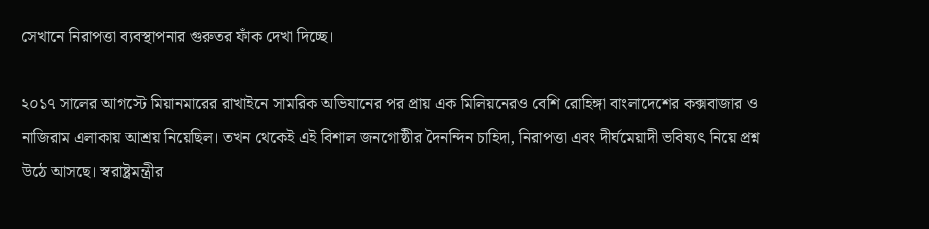সেখানে নিরাপত্তা ব্যবস্থাপনার গুরুতর ফাঁক দেখা দিচ্ছে।

২০১৭ সালের আগস্টে মিয়ানমারের রাখাইনে সামরিক অভিযানের পর প্রায় এক মিলিয়নেরও বেশি রোহিঙ্গা বাংলাদেশের কক্সবাজার ও নাজিরাম এলাকায় আশ্রয় নিয়েছিল। তখন থেকেই এই বিশাল জনগোষ্ঠীর দৈনন্দিন চাহিদা, নিরাপত্তা এবং দীর্ঘমেয়াদী ভবিষ্যৎ নিয়ে প্রশ্ন উঠে আসছে। স্বরাষ্ট্রমন্ত্রীর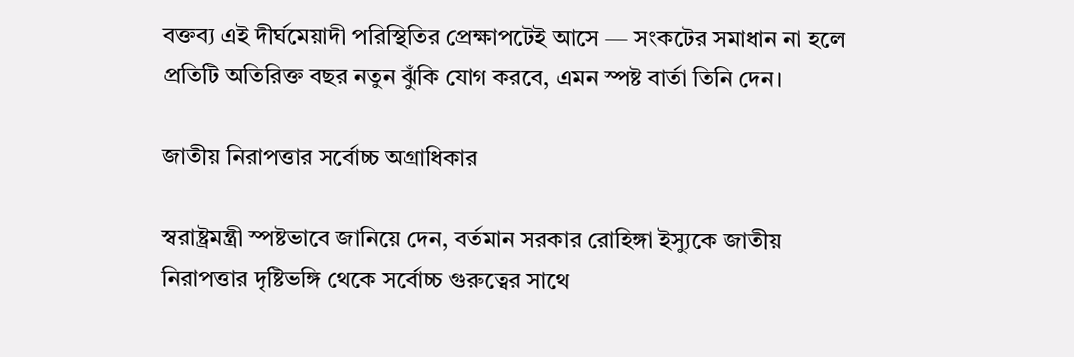বক্তব্য এই দীর্ঘমেয়াদী পরিস্থিতির প্রেক্ষাপটেই আসে — সংকটের সমাধান না হলে প্রতিটি অতিরিক্ত বছর নতুন ঝুঁকি যোগ করবে, এমন স্পষ্ট বার্তা তিনি দেন।

জাতীয় নিরাপত্তার সর্বোচ্চ অগ্রাধিকার

স্বরাষ্ট্রমন্ত্রী স্পষ্টভাবে জানিয়ে দেন, বর্তমান সরকার রোহিঙ্গা ইস্যুকে জাতীয় নিরাপত্তার দৃষ্টিভঙ্গি থেকে সর্বোচ্চ গুরুত্বের সাথে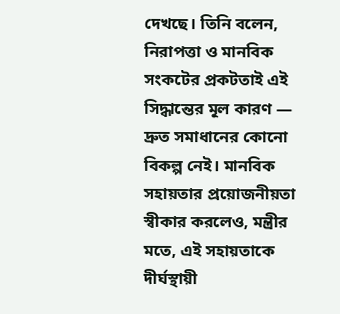দেখছে। তিনি বলেন, নিরাপত্তা ও মানবিক সংকটের প্রকটতাই এই সিদ্ধান্তের মূল কারণ — দ্রুত সমাধানের কোনো বিকল্প নেই। মানবিক সহায়তার প্রয়োজনীয়তা স্বীকার করলেও, মন্ত্রীর মতে, এই সহায়তাকে দীর্ঘস্থায়ী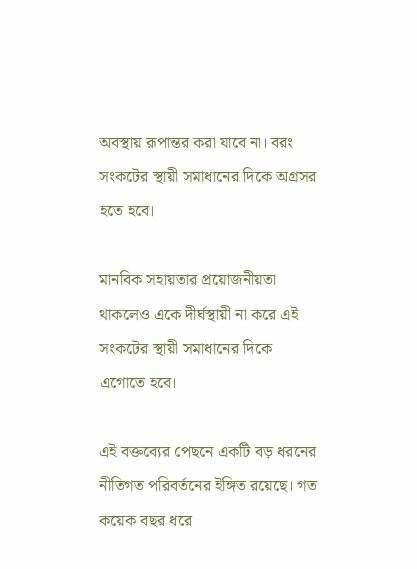অবস্থায় রূপান্তর করা যাবে না। বরং সংকটের স্থায়ী সমাধানের দিকে অগ্রসর হতে হবে।

মানবিক সহায়তার প্রয়োজনীয়তা থাকলেও একে দীর্ঘস্থায়ী না করে এই সংকটের স্থায়ী সমাধানের দিকে এগোতে হবে।

এই বক্তব্যের পেছনে একটি বড় ধরনের নীতিগত পরিবর্তনের ইঙ্গিত রয়েছে। গত কয়েক বছর ধরে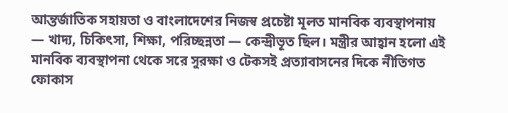আন্তর্জাতিক সহায়তা ও বাংলাদেশের নিজস্ব প্রচেষ্টা মূলত মানবিক ব্যবস্থাপনায় — খাদ্য, চিকিৎসা, শিক্ষা, পরিচ্ছন্নতা — কেন্দ্রীভূত ছিল। মন্ত্রীর আহ্বান হলো এই মানবিক ব্যবস্থাপনা থেকে সরে সুরক্ষা ও টেকসই প্রত্যাবাসনের দিকে নীতিগত ফোকাস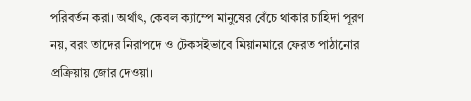পরিবর্তন করা। অর্থাৎ, কেবল ক্যাম্পে মানুষের বেঁচে থাকার চাহিদা পূরণ নয়, বরং তাদের নিরাপদে ও টেকসইভাবে মিয়ানমারে ফেরত পাঠানোর প্রক্রিয়ায় জোর দেওয়া।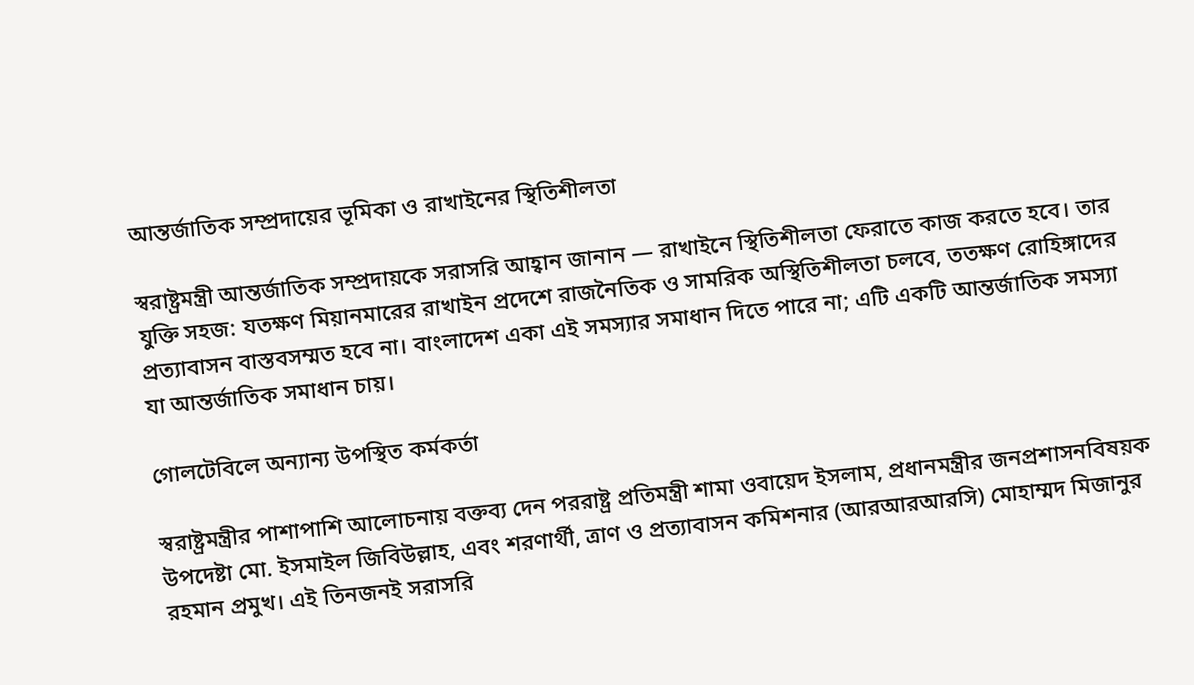আন্তর্জাতিক সম্প্রদায়ের ভূমিকা ও রাখাইনের স্থিতিশীলতা

স্বরাষ্ট্রমন্ত্রী আন্তর্জাতিক সম্প্রদায়কে সরাসরি আহ্বান জানান — রাখাইনে স্থিতিশীলতা ফেরাতে কাজ করতে হবে। তার যুক্তি সহজ: যতক্ষণ মিয়ানমারের রাখাইন প্রদেশে রাজনৈতিক ও সামরিক অস্থিতিশীলতা চলবে, ততক্ষণ রোহিঙ্গাদের প্রত্যাবাসন বাস্তবসম্মত হবে না। বাংলাদেশ একা এই সমস্যার সমাধান দিতে পারে না; এটি একটি আন্তর্জাতিক সমস্যা যা আন্তর্জাতিক সমাধান চায়।

গোলটেবিলে অন্যান্য উপস্থিত কর্মকর্তা

স্বরাষ্ট্রমন্ত্রীর পাশাপাশি আলোচনায় বক্তব্য দেন পররাষ্ট্র প্রতিমন্ত্রী শামা ওবায়েদ ইসলাম, প্রধানমন্ত্রীর জনপ্রশাসনবিষয়ক উপদেষ্টা মো. ইসমাইল জিবিউল্লাহ, এবং শরণার্থী, ত্রাণ ও প্রত্যাবাসন কমিশনার (আরআরআরসি) মোহাম্মদ মিজানুর রহমান প্রমুখ। এই তিনজনই সরাসরি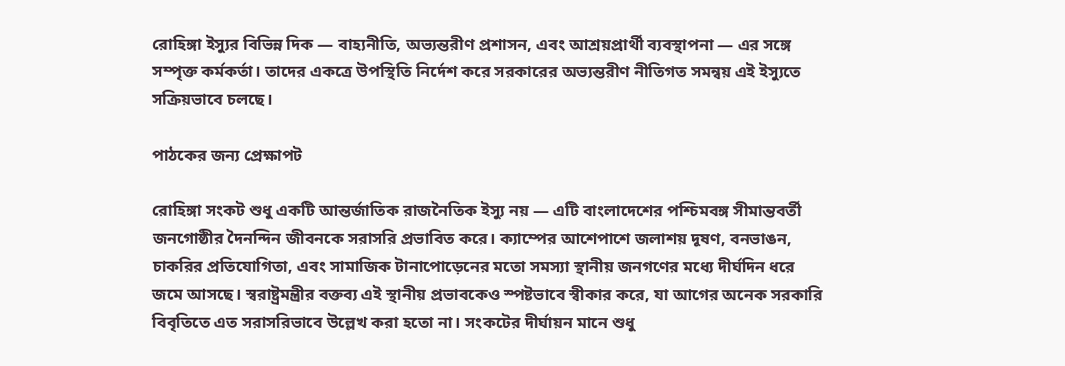রোহিঙ্গা ইস্যুর বিভিন্ন দিক — বাহ্যনীতি, অভ্যন্তরীণ প্রশাসন, এবং আশ্রয়প্রার্থী ব্যবস্থাপনা — এর সঙ্গে সম্পৃক্ত কর্মকর্তা। তাদের একত্রে উপস্থিতি নির্দেশ করে সরকারের অভ্যন্তরীণ নীতিগত সমন্বয় এই ইস্যুতে সক্রিয়ভাবে চলছে।

পাঠকের জন্য প্রেক্ষাপট

রোহিঙ্গা সংকট শুধু একটি আন্তর্জাতিক রাজনৈতিক ইস্যু নয় — এটি বাংলাদেশের পশ্চিমবঙ্গ সীমান্তবর্তী জনগোষ্ঠীর দৈনন্দিন জীবনকে সরাসরি প্রভাবিত করে। ক্যাম্পের আশেপাশে জলাশয় দূষণ, বনভাঙন, চাকরির প্রতিযোগিতা, এবং সামাজিক টানাপোড়েনের মতো সমস্যা স্থানীয় জনগণের মধ্যে দীর্ঘদিন ধরে জমে আসছে। স্বরাষ্ট্রমন্ত্রীর বক্তব্য এই স্থানীয় প্রভাবকেও স্পষ্টভাবে স্বীকার করে, যা আগের অনেক সরকারি বিবৃতিতে এত সরাসরিভাবে উল্লেখ করা হতো না। সংকটের দীর্ঘায়ন মানে শুধু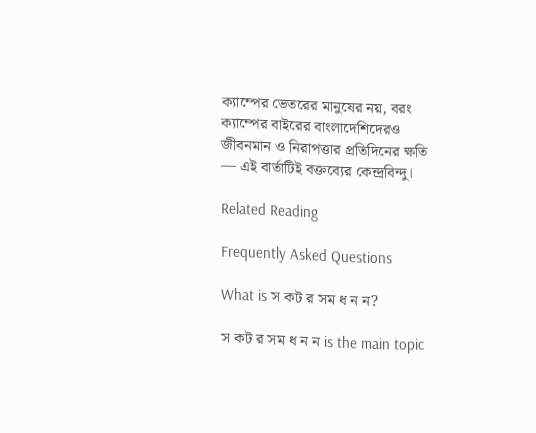ক্যাম্পের ভেতরের মানুষের নয়, বরং ক্যাম্পের বাইরের বাংলাদেশিদেরও জীবনমান ও নিরাপত্তার প্রতিদিনের ক্ষতি — এই বার্তাটিই বক্তব্যের কেন্দ্রবিন্দু।

Related Reading

Frequently Asked Questions

What is স কট র সম ধ ন ন?

স কট র সম ধ ন ন is the main topic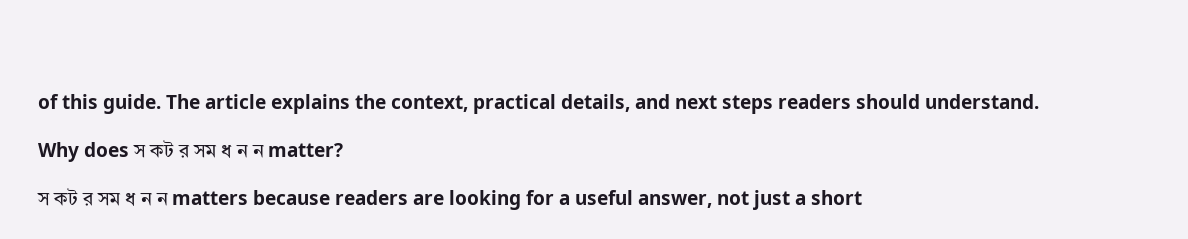of this guide. The article explains the context, practical details, and next steps readers should understand.

Why does স কট র সম ধ ন ন matter?

স কট র সম ধ ন ন matters because readers are looking for a useful answer, not just a short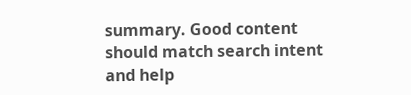summary. Good content should match search intent and help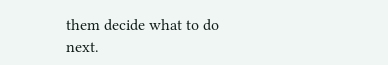them decide what to do next.